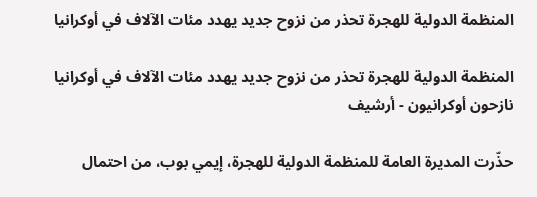المنظمة الدولية للهجرة تحذر من نزوح جديد يهدد مئات الآلاف في أوكرانيا

المنظمة الدولية للهجرة تحذر من نزوح جديد يهدد مئات الآلاف في أوكرانيا
نازحون أوكرانيون - أرشيف

حذّرت المديرة العامة للمنظمة الدولية للهجرة، إيمي بوب، من احتمال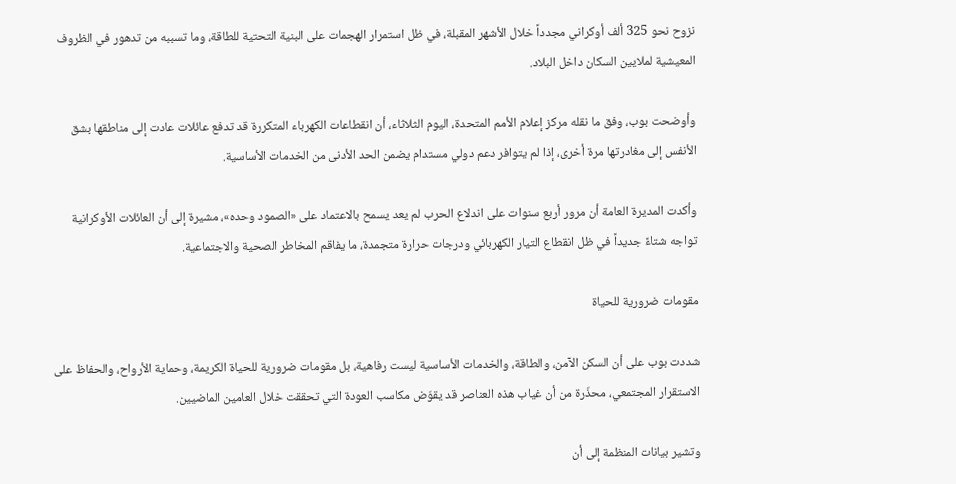نزوح نحو 325 ألف أوكراني مجدداً خلال الأشهر المقبلة، في ظل استمرار الهجمات على البنية التحتية للطاقة، وما تسببه من تدهور في الظروف المعيشية لملايين السكان داخل البلاد.

وأوضحت بوب، وفق ما نقله مركز إعلام الأمم المتحدة، اليوم الثلاثاء، أن انقطاعات الكهرباء المتكررة قد تدفع عائلات عادت إلى مناطقها بشق الأنفس إلى مغادرتها مرة أخرى، إذا لم يتوافر دعم دولي مستدام يضمن الحد الأدنى من الخدمات الأساسية.

وأكدت المديرة العامة أن مرور أربع سنوات على اندلاع الحرب لم يعد يسمح بالاعتماد على «الصمود وحده»، مشيرة إلى أن العائلات الأوكرانية تواجه شتاءً جديداً في ظل انقطاع التيار الكهربائي ودرجات حرارة متجمدة، ما يفاقم المخاطر الصحية والاجتماعية.

مقومات ضرورية للحياة

شددت بوب على أن السكن الآمن، والطاقة، والخدمات الأساسية ليست رفاهية، بل مقومات ضرورية للحياة الكريمة، وحماية الأرواح، والحفاظ على الاستقرار المجتمعي، محذّرة من أن غياب هذه العناصر قد يقوّض مكاسب العودة التي تحققت خلال العامين الماضيين.

وتشير بيانات المنظمة إلى أن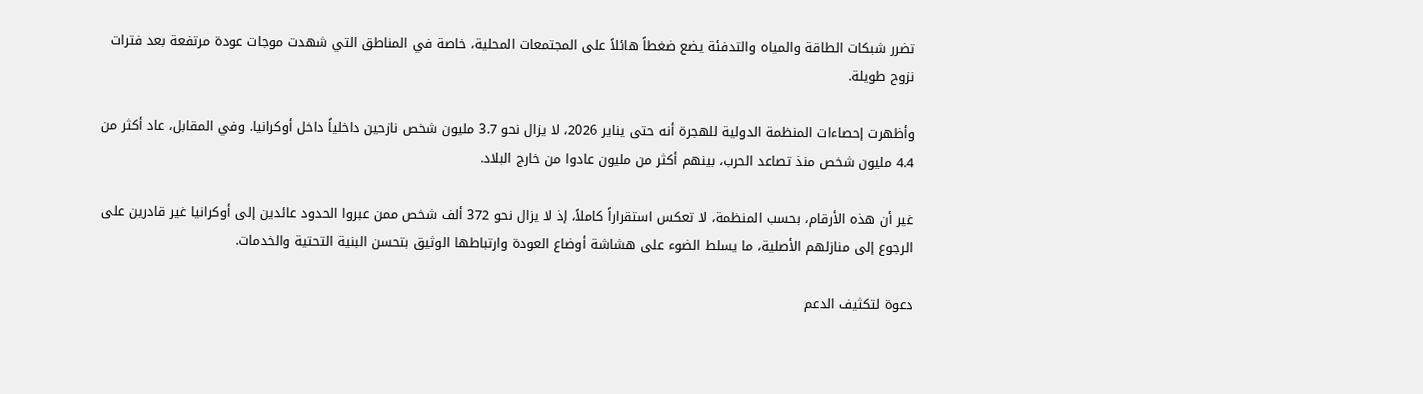تضرر شبكات الطاقة والمياه والتدفئة يضع ضغطاً هائلاً على المجتمعات المحلية، خاصة في المناطق التي شهدت موجات عودة مرتفعة بعد فترات نزوح طويلة.

وأظهرت إحصاءات المنظمة الدولية للهجرة أنه حتى يناير 2026، لا يزال نحو 3.7 مليون شخص نازحين داخلياً داخل أوكرانيا. وفي المقابل، عاد أكثر من 4.4 مليون شخص منذ تصاعد الحرب، بينهم أكثر من مليون عادوا من خارج البلاد.

غير أن هذه الأرقام، بحسب المنظمة، لا تعكس استقراراً كاملاً، إذ لا يزال نحو 372 ألف شخص ممن عبروا الحدود عائدين إلى أوكرانيا غير قادرين على الرجوع إلى منازلهم الأصلية، ما يسلط الضوء على هشاشة أوضاع العودة وارتباطها الوثيق بتحسن البنية التحتية والخدمات.

دعوة لتكثيف الدعم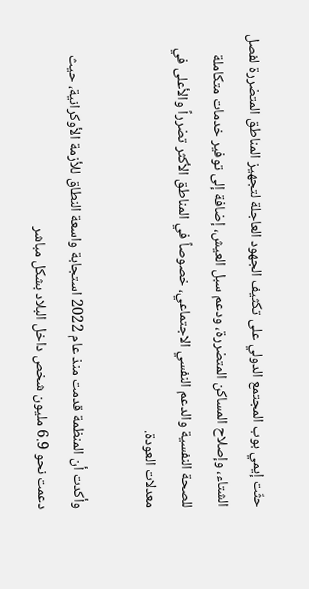حثّت إيمي بوب المجتمع الدولي على تكثيف الجهود العاجلة لتجهيز المناطق المتضررة لفصل الشتاء، وإصلاح المساكن المتضررة، ودعم سبل العيش، إضافة إلى توفير خدمات متكاملة للصحة النفسية والدعم النفسي الاجتماعي، خصوصاً في المناطق الأكثر تضرراً والأعلى في معدلات العودة.

وأكدت أن المنظمة قدمت منذ عام 2022 استجابة واسعة النطاق للأزمة الأوكرانية، حيث دعمت نحو 6.9 مليون شخص داخل البلاد بشكل مباشر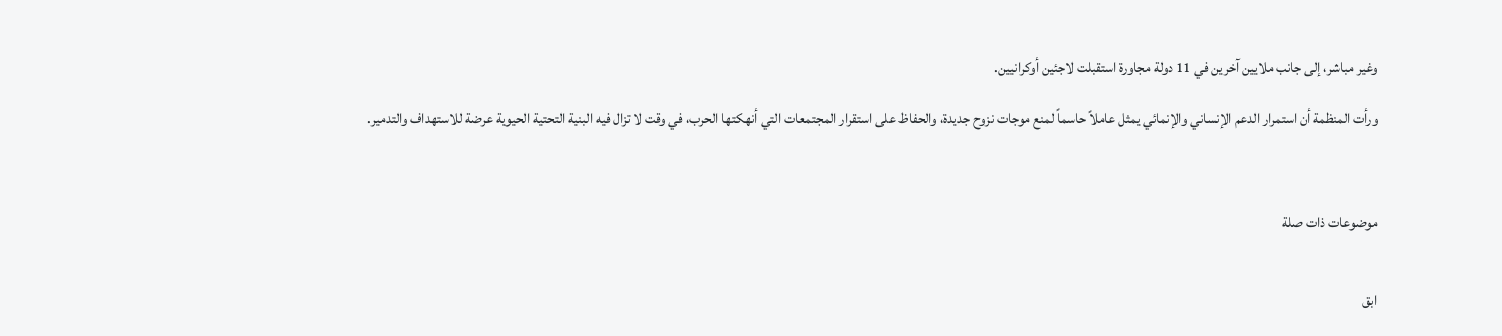وغير مباشر، إلى جانب ملايين آخرين في 11 دولة مجاورة استقبلت لاجئين أوكرانيين.

ورأت المنظمة أن استمرار الدعم الإنساني والإنمائي يمثل عاملاً حاسماً لمنع موجات نزوح جديدة، والحفاظ على استقرار المجتمعات التي أنهكتها الحرب، في وقت لا تزال فيه البنية التحتية الحيوية عرضة للاستهداف والتدمير.



موضوعات ذات صلة


ابق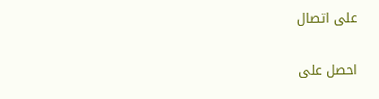على اتصال

احصل على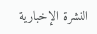النشرة الإخبارية